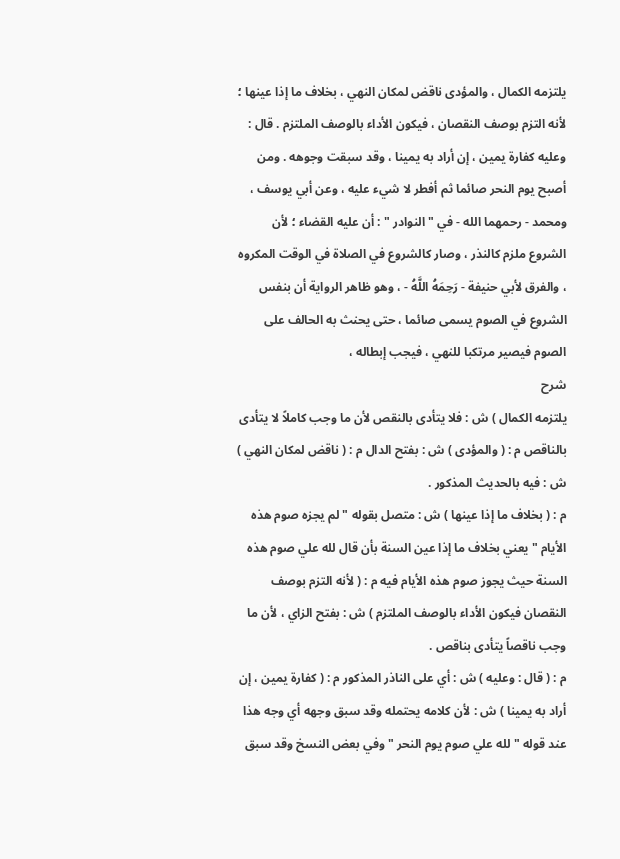يلتزمه الكمال ، والمؤدى ناقض لمكان النهي ، بخلاف ما إذا عينها ؛ لأنه التزم بوصف النقصان ، فيكون الأداء بالوصف الملتزم . قال : وعليه كفارة يمين ، إن أراد به يمينا ، وقد سبقت وجوهه . ومن أصبح يوم النحر صائما ثم أفطر لا شيء عليه ، وعن أبي يوسف ، ومحمد - رحمهما الله - في " النوادر " : أن عليه القضاء ؛ لأن الشروع ملزم كالنذر ، وصار كالشروع في الصلاة في الوقت المكروه ، والفرق لأبي حنيفة - رَحِمَهُ اللَّهُ - ، وهو ظاهر الرواية أن بنفس الشروع في الصوم يسمى صائما ، حتى يحنث به الحالف على الصوم فيصير مرتكبا للنهي ، فيجب إبطاله ،
شرح
يلتزمه الكمال ) ش : فلا يتأدى بالنقص لأن ما وجب كاملاً لا يتأدى بالناقص م : ( والمؤدى ) ش : بفتح الدال م : ( ناقض لمكان النهي ) ش : فيه بالحديث المذكور .
م : ( بخلاف ما إذا عينها ) ش : متصل بقوله " لم يجزه صوم هذه الأيام " يعني بخلاف ما إذا عين السنة بأن قال لله علي صوم هذه السنة حيث يجوز صوم هذه الأيام فيه م : ( لأنه التزم بوصف النقصان فيكون الأداء بالوصف الملتزم ) ش : بفتح الزاي ، لأن ما وجب ناقصاً يتأدى بناقص .
م : ( قال : وعليه ) ش : أي على الناذر المذكور م : ( كفارة يمين ، إن أراد به يمينا ) ش : لأن كلامه يحتمله وقد سبق وجهه أي وجه هذا عند قوله " لله علي صوم يوم النحر " وفي بعض النسخ وقد سبق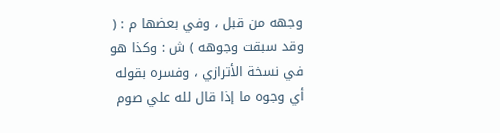وجهه من قبل ، وفي بعضها م : ( وقد سبقت وجوهه ) ش : وكذا هو في نسخة الأترازي ، وفسره بقوله أي وجوه ما إذا قال لله علي صوم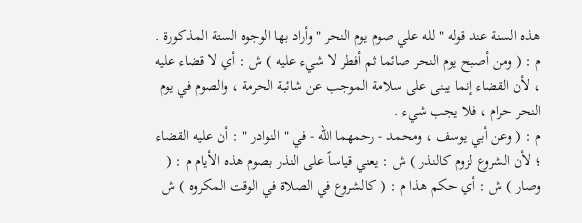هذه السنة عند قوله " لله علي صوم يوم النحر " وأراد بها الوجوه الستة المذكورة .
م : ( ومن أصبح يوم النحر صائما ثم أفطر لا شيء عليه ) ش : أي لا قضاء عليه ، لأن القضاء إنما يبنى على سلامة الموجب عن شائبة الحرمة ، والصوم في يوم النحر حرام ، فلا يجب شيء .
م : ( وعن أبي يوسف ، ومحمد - رحمهما الله - في " النوادر " : أن عليه القضاء ؛ لأن الشروع لزوم كالنذر ) ش : يعني قياساً على النذر بصوم هذه الأيام م : ( وصار ) ش : أي حكم هذا م : ( كالشروع في الصلاة في الوقت المكروه ) ش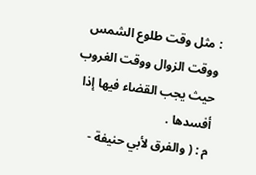: مثل وقت طلوع الشمس ووقت الزوال ووقت الغروب حيث يجب القضاء فيها إذا أفسدها .
م : ( والفرق لأبي حنيفة -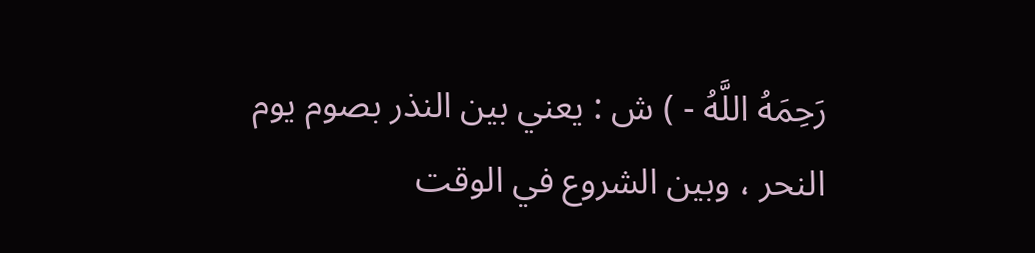رَحِمَهُ اللَّهُ - ) ش : يعني بين النذر بصوم يوم النحر ، وبين الشروع في الوقت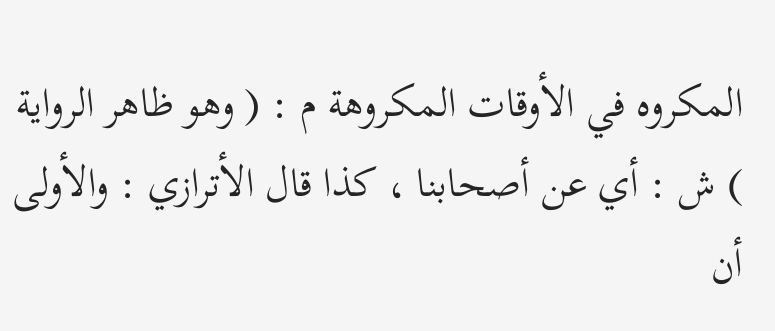المكروه في الأوقات المكروهة م : ( وهو ظاهر الرواية ) ش : أي عن أصحابنا ، كذا قال الأترازي : والأولى أن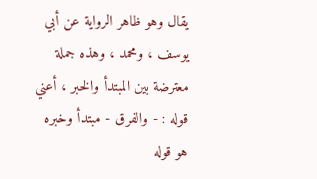يقال وهو ظاهر الرواية عن أبي يوسف ، ومحمد ، وهذه جملة معترضة بين المبتدأ والخبر ، أعني قوله : - والفرق - مبتدأ وخبره هو قوله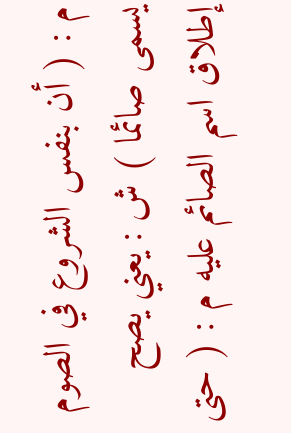م : ( أن بنفس الشروع في الصوم يسمى صائما ) ش : يعني يصح إطلاق اسم الصائم عليه م : ( حتى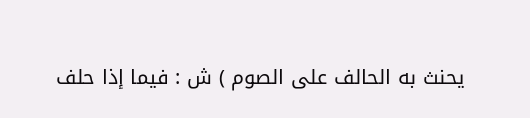يحنث به الحالف على الصوم ) ش : فيما إذا حلف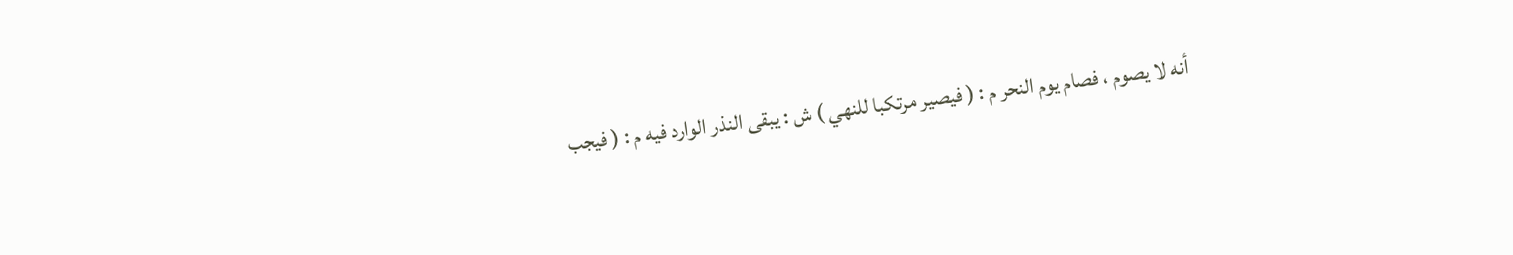أنه لا يصوم ، فصام يوم النحر م : ( فيصير مرتكبا للنهي ) ش : يبقى النذر الوارد فيه م : ( فيجب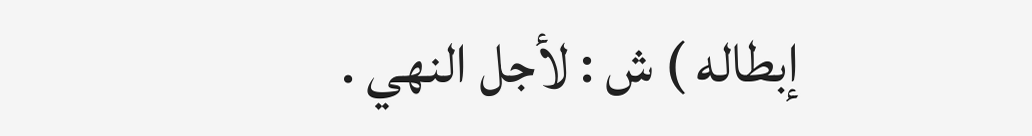إبطاله ) ش : لأجل النهي .